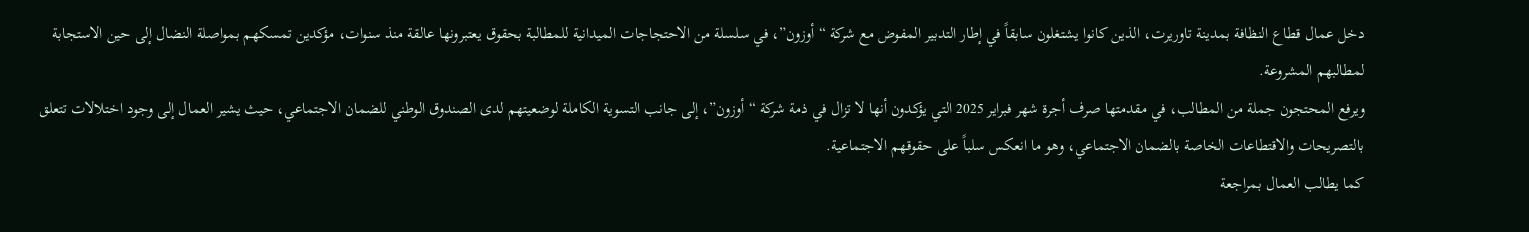دخل عمال قطاع النظافة بمدينة تاوريرت، الذين كانوا يشتغلون سابقاً في إطار التدبير المفوض مع شركة “أوزون”، في سلسلة من الاحتجاجات الميدانية للمطالبة بحقوق يعتبرونها عالقة منذ سنوات، مؤكدين تمسكهم بمواصلة النضال إلى حين الاستجابة لمطالبهم المشروعة.
ويرفع المحتجون جملة من المطالب، في مقدمتها صرف أجرة شهر فبراير 2025 التي يؤكدون أنها لا تزال في ذمة شركة “أوزون”، إلى جانب التسوية الكاملة لوضعيتهم لدى الصندوق الوطني للضمان الاجتماعي، حيث يشير العمال إلى وجود اختلالات تتعلق بالتصريحات والاقتطاعات الخاصة بالضمان الاجتماعي، وهو ما انعكس سلباً على حقوقهم الاجتماعية.
كما يطالب العمال بمراجعة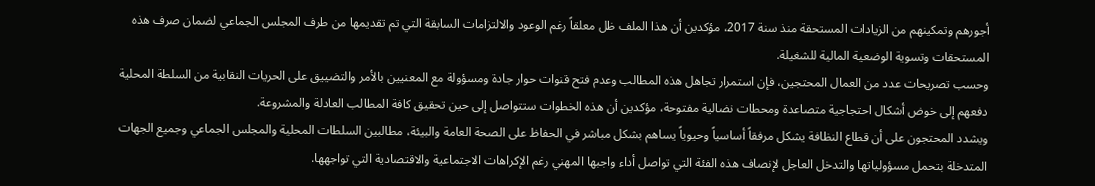أجورهم وتمكينهم من الزيادات المستحقة منذ سنة 2017، مؤكدين أن هذا الملف ظل معلقاً رغم الوعود والالتزامات السابقة التي تم تقديمها من طرف المجلس الجماعي لضمان صرف هذه المستحقات وتسوية الوضعية المالية للشغيلة.
وحسب تصريحات عدد من العمال المحتجين، فإن استمرار تجاهل هذه المطالب وعدم فتح قنوات حوار جادة ومسؤولة مع المعنيين بالأمر والتضييق على الحريات النقابية من السلطة المحلية دفعهم إلى خوض أشكال احتجاجية متصاعدة ومحطات نضالية مفتوحة، مؤكدين أن هذه الخطوات ستتواصل إلى حين تحقيق كافة المطالب العادلة والمشروعة.
ويشدد المحتجون على أن قطاع النظافة يشكل مرفقاً أساسياً وحيوياً يساهم بشكل مباشر في الحفاظ على الصحة العامة والبيئة، مطالبين السلطات المحلية والمجلس الجماعي وجميع الجهات المتدخلة بتحمل مسؤولياتها والتدخل العاجل لإنصاف هذه الفئة التي تواصل أداء واجبها المهني رغم الإكراهات الاجتماعية والاقتصادية التي تواجهها.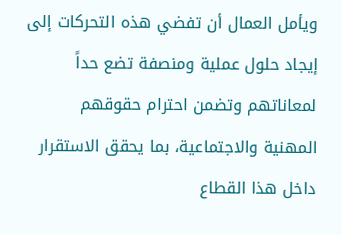ويأمل العمال أن تفضي هذه التحركات إلى إيجاد حلول عملية ومنصفة تضع حداً لمعاناتهم وتضمن احترام حقوقهم المهنية والاجتماعية، بما يحقق الاستقرار داخل هذا القطاع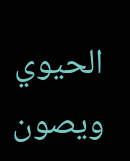الحيوي ويصون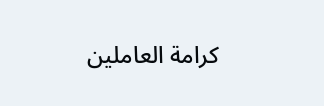كرامة العاملين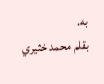به.
بقلم محمد خثيري